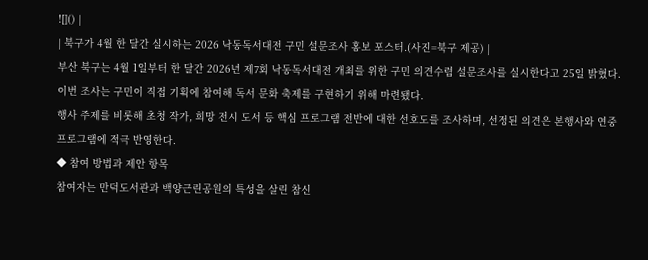![]() |
| 북구가 4월 한 달간 실시하는 2026 낙동독서대전 구민 설문조사 홍보 포스터.(사진=북구 제공) |
부산 북구는 4월 1일부터 한 달간 2026년 제7회 낙동독서대전 개최를 위한 구민 의견수렴 설문조사를 실시한다고 25일 밝혔다.
이번 조사는 구민이 직접 기획에 참여해 독서 문화 축제를 구현하기 위해 마련됐다.
행사 주제를 비롯해 초청 작가, 희망 전시 도서 등 핵심 프로그램 전반에 대한 선호도를 조사하며, 선정된 의견은 본행사와 연중 프로그램에 적극 반영한다.
◆ 참여 방법과 제안 항목
참여자는 만덕도서관과 백양근린공원의 특성을 살린 참신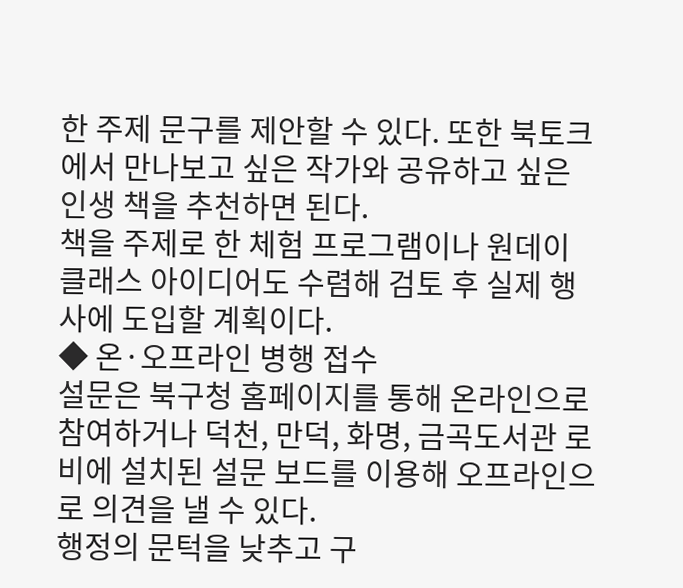한 주제 문구를 제안할 수 있다. 또한 북토크에서 만나보고 싶은 작가와 공유하고 싶은 인생 책을 추천하면 된다.
책을 주제로 한 체험 프로그램이나 원데이 클래스 아이디어도 수렴해 검토 후 실제 행사에 도입할 계획이다.
◆ 온·오프라인 병행 접수
설문은 북구청 홈페이지를 통해 온라인으로 참여하거나 덕천, 만덕, 화명, 금곡도서관 로비에 설치된 설문 보드를 이용해 오프라인으로 의견을 낼 수 있다.
행정의 문턱을 낮추고 구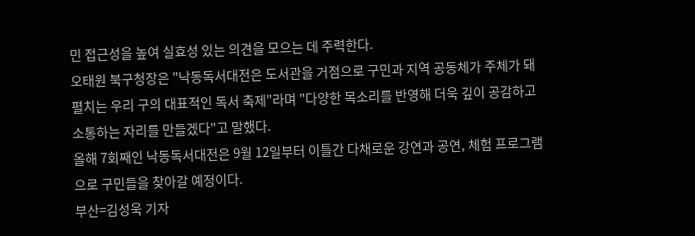민 접근성을 높여 실효성 있는 의견을 모으는 데 주력한다.
오태원 북구청장은 "낙동독서대전은 도서관을 거점으로 구민과 지역 공동체가 주체가 돼 펼치는 우리 구의 대표적인 독서 축제"라며 "다양한 목소리를 반영해 더욱 깊이 공감하고 소통하는 자리를 만들겠다"고 말했다.
올해 7회째인 낙동독서대전은 9월 12일부터 이틀간 다채로운 강연과 공연, 체험 프로그램으로 구민들을 찾아갈 예정이다.
부산=김성욱 기자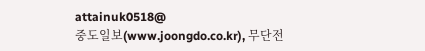attainuk0518@
중도일보(www.joongdo.co.kr), 무단전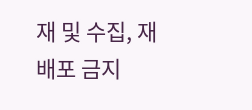재 및 수집, 재배포 금지